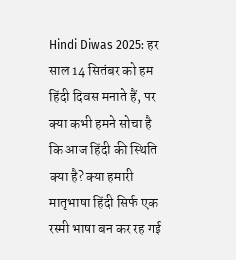Hindi Diwas 2025: हर साल 14 सितंबर को हम हिंदी दिवस मनाते हैं, पर क्या कभी हमने सोचा है कि आज हिंदी की स्थिति क्या है? क्या हमारी मातृभाषा हिंदी सिर्फ एक रस्मी भाषा बन कर रह गई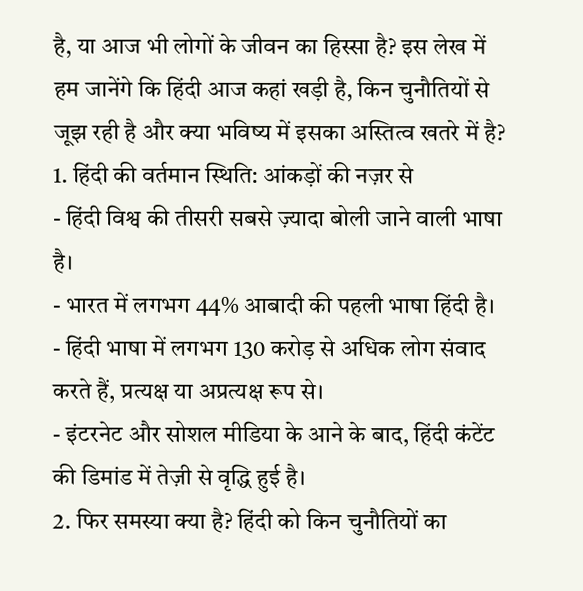है, या आज भी लोगों के जीवन का हिस्सा है? इस लेख में हम जानेंगे कि हिंदी आज कहां खड़ी है, किन चुनौतियों से जूझ रही है और क्या भविष्य में इसका अस्तित्व खतरे में है?
1. हिंदी की वर्तमान स्थिति: आंकड़ों की नज़र से
- हिंदी विश्व की तीसरी सबसे ज़्यादा बोली जाने वाली भाषा है।
- भारत में लगभग 44% आबादी की पहली भाषा हिंदी है।
- हिंदी भाषा में लगभग 130 करोड़ से अधिक लोग संवाद करते हैं, प्रत्यक्ष या अप्रत्यक्ष रूप से।
- इंटरनेट और सोशल मीडिया के आने के बाद, हिंदी कंटेंट की डिमांड में तेज़ी से वृद्धि हुई है।
2. फिर समस्या क्या है? हिंदी को किन चुनौतियों का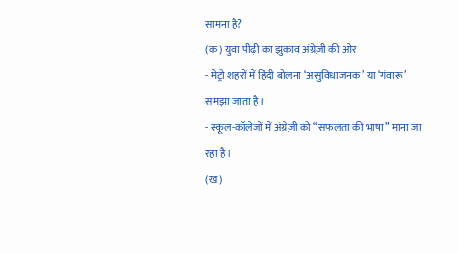सामना है?
(क) युवा पीढ़ी का झुकाव अंग्रेज़ी की ओर
- मेट्रो शहरों में हिंदी बोलना ‘असुविधाजनक’ या ‘गंवारू’ समझा जाता है।
- स्कूल-कॉलेजों में अंग्रेज़ी को “सफलता की भाषा” माना जा रहा है।
(ख)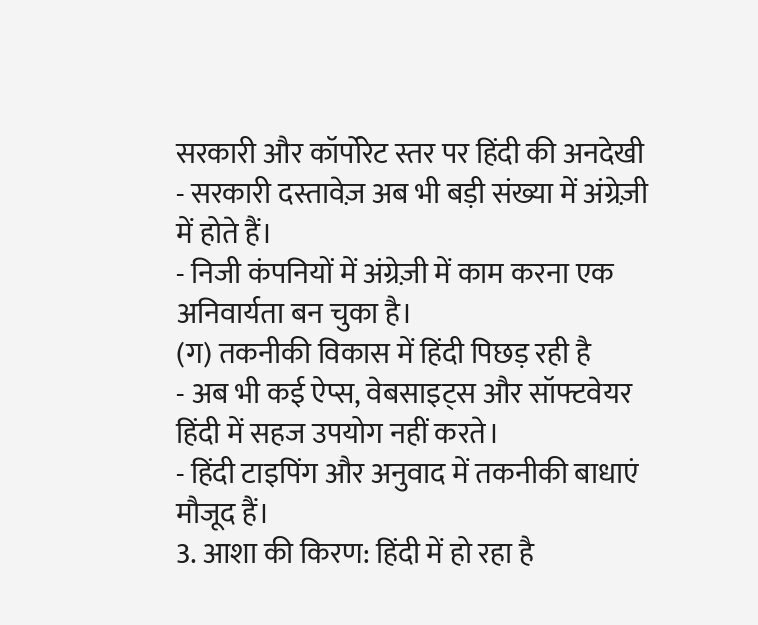सरकारी और कॉर्पोरेट स्तर पर हिंदी की अनदेखी
- सरकारी दस्तावेज़ अब भी बड़ी संख्या में अंग्रेज़ी में होते हैं।
- निजी कंपनियों में अंग्रेज़ी में काम करना एक अनिवार्यता बन चुका है।
(ग) तकनीकी विकास में हिंदी पिछड़ रही है
- अब भी कई ऐप्स, वेबसाइट्स और सॉफ्टवेयर हिंदी में सहज उपयोग नहीं करते।
- हिंदी टाइपिंग और अनुवाद में तकनीकी बाधाएं मौजूद हैं।
3. आशा की किरण: हिंदी में हो रहा है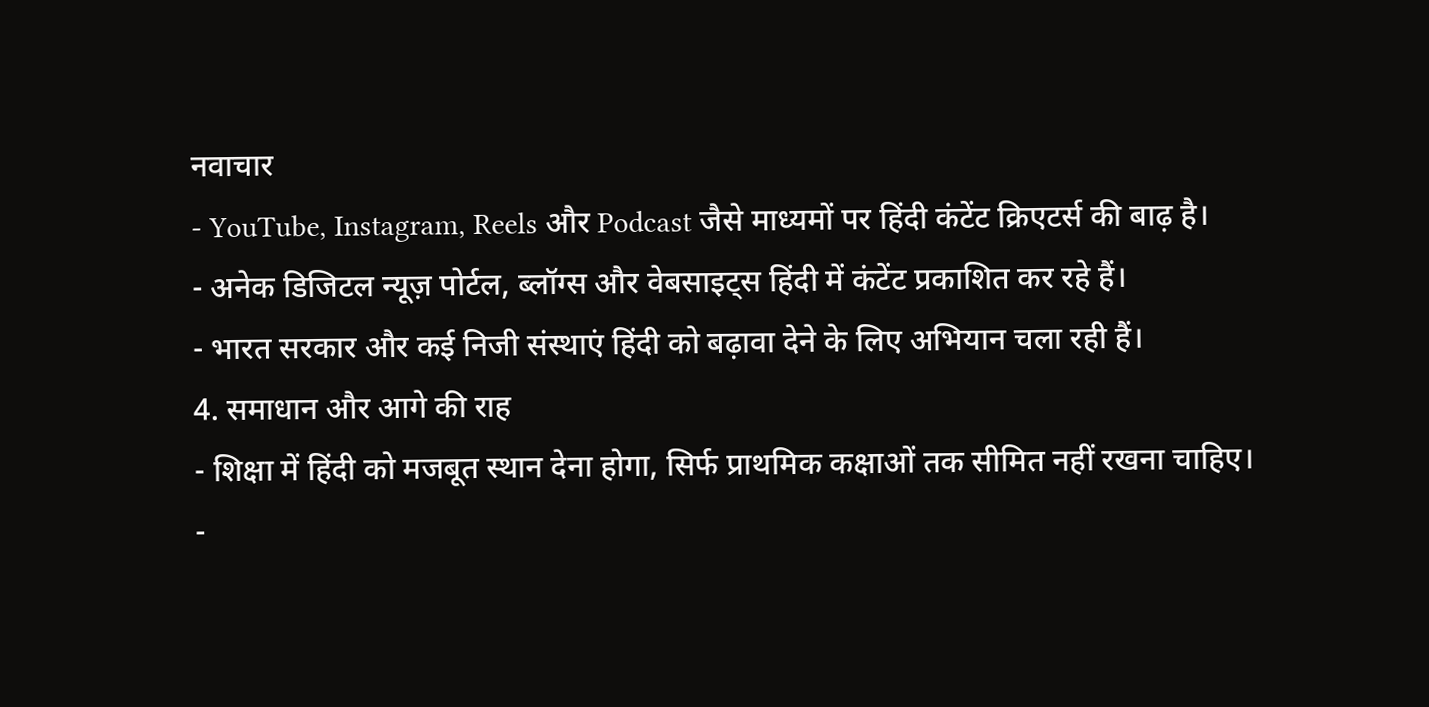नवाचार
- YouTube, Instagram, Reels और Podcast जैसे माध्यमों पर हिंदी कंटेंट क्रिएटर्स की बाढ़ है।
- अनेक डिजिटल न्यूज़ पोर्टल, ब्लॉग्स और वेबसाइट्स हिंदी में कंटेंट प्रकाशित कर रहे हैं।
- भारत सरकार और कई निजी संस्थाएं हिंदी को बढ़ावा देने के लिए अभियान चला रही हैं।
4. समाधान और आगे की राह
- शिक्षा में हिंदी को मजबूत स्थान देना होगा, सिर्फ प्राथमिक कक्षाओं तक सीमित नहीं रखना चाहिए।
-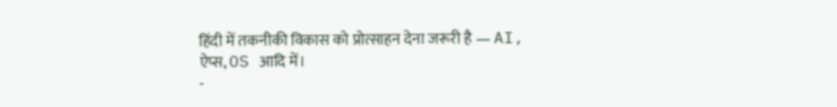हिंदी में तकनीकी विकास को प्रोत्साहन देना जरूरी है — AI, ऐप्स, OS आदि में।
-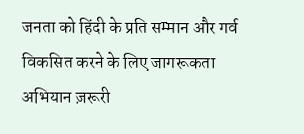जनता को हिंदी के प्रति सम्मान और गर्व विकसित करने के लिए जागरूकता अभियान ज़रूरी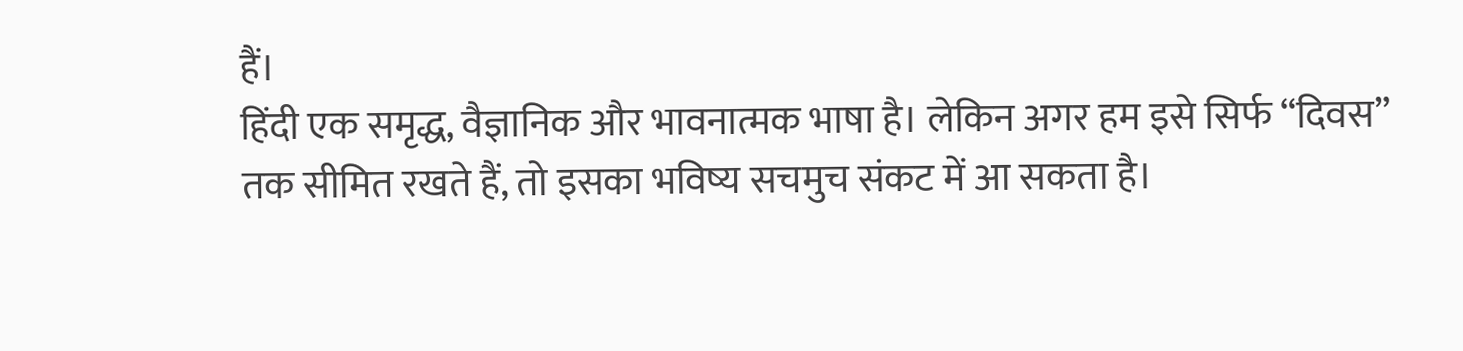हैं।
हिंदी एक समृद्ध, वैज्ञानिक और भावनात्मक भाषा है। लेकिन अगर हम इसे सिर्फ “दिवस” तक सीमित रखते हैं, तो इसका भविष्य सचमुच संकट में आ सकता है।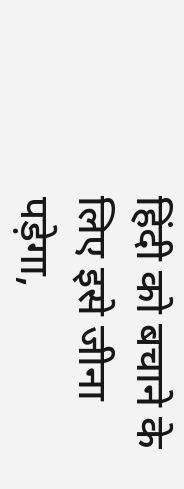हिंदी को बचाने के लिए इसे जीना पड़ेगा,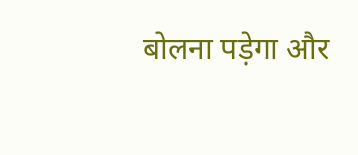बोलना पड़ेगा और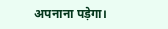अपनाना पड़ेगा।